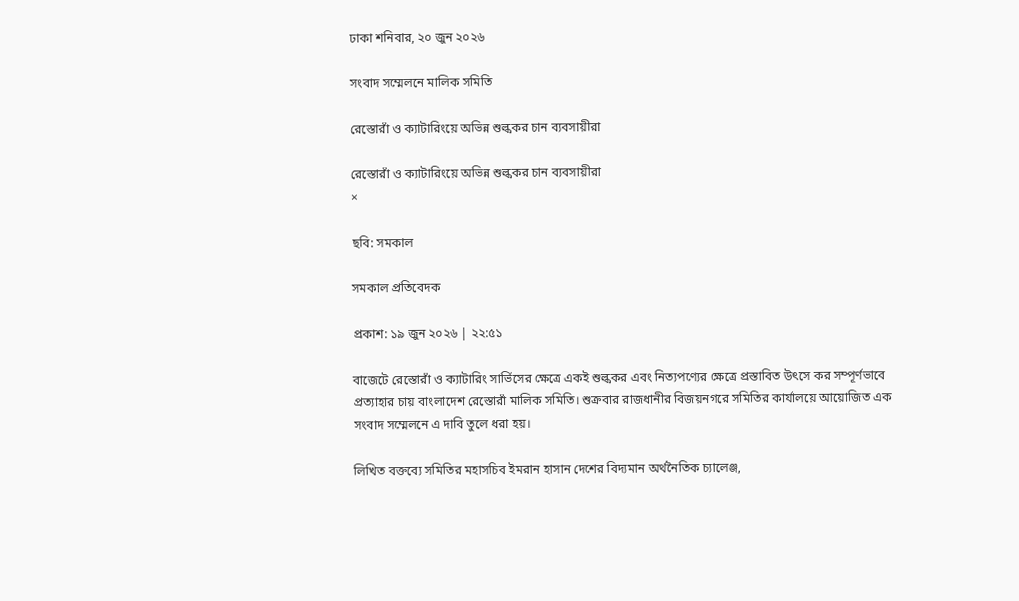ঢাকা শনিবার, ২০ জুন ২০২৬

সংবাদ সম্মেলনে মালিক সমিতি

রেস্তোরাঁ ও ক্যাটারিংয়ে অভিন্ন শুল্ককর চান ব্যবসায়ীরা

রেস্তোরাঁ ও ক্যাটারিংয়ে অভিন্ন শুল্ককর চান ব্যবসায়ীরা
×

ছবি: সমকাল

সমকাল প্রতিবেদক

প্রকাশ: ১৯ জুন ২০২৬ | ২২:৫১

বাজেটে রেস্তোরাঁ ও ক্যাটারিং সার্ভিসের ক্ষেত্রে একই শুল্ককর এবং নিত্যপণ্যের ক্ষেত্রে প্রস্তাবিত উৎসে কর সম্পূর্ণভাবে প্রত্যাহার চায় বাংলাদেশ রেস্তোরাঁ মালিক সমিতি। শুক্রবার রাজধানীর বিজয়নগরে সমিতির কার্যালয়ে আয়োজিত এক সংবাদ সম্মেলনে এ দাবি তুলে ধরা হয়।

লিখিত বক্তব্যে সমিতির মহাসচিব ইমরান হাসান দেশের বিদ্যমান অর্থনৈতিক চ্যালেঞ্জ,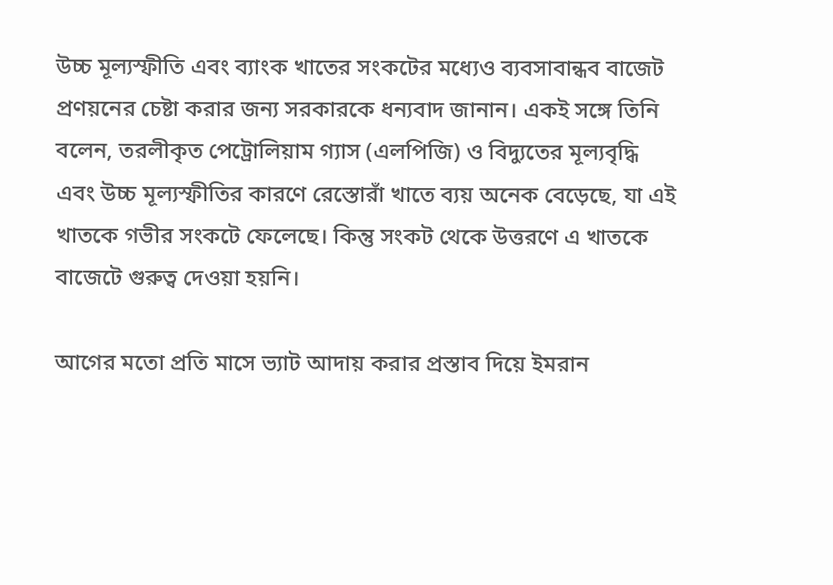উচ্চ মূল্যস্ফীতি এবং ব্যাংক খাতের সংকটের মধ্যেও ব্যবসাবান্ধব বাজেট প্রণয়নের চেষ্টা করার জন্য সরকারকে ধন্যবাদ জানান। একই সঙ্গে তিনি বলেন, তরলীকৃত পেট্রোলিয়াম গ্যাস (এলপিজি) ও বিদ্যুতের মূল্যবৃদ্ধি এবং উচ্চ মূল্যস্ফীতির কারণে রেস্তোরাঁ খাতে ব্যয় অনেক বেড়েছে, যা এই খাতকে গভীর সংকটে ফেলেছে। কিন্তু সংকট থেকে উত্তরণে এ খাতকে বাজেটে গুরুত্ব দেওয়া হয়নি।

আগের মতো প্রতি মাসে ভ্যাট আদায় করার প্রস্তাব দিয়ে ইমরান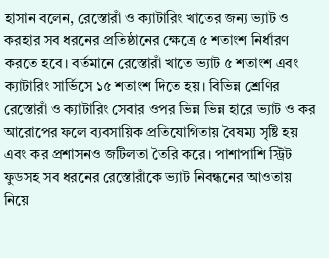হাসান বলেন, রেস্তোরাঁ ও ক্যাটারিং খাতের জন্য ভ্যাট ও করহার সব ধরনের প্রতিষ্ঠানের ক্ষেত্রে ৫ শতাংশ নির্ধারণ করতে হবে। বর্তমানে রেস্তোরাঁ খাতে ভ্যাট ৫ শতাংশ এবং ক্যাটারিং সার্ভিসে ১৫ শতাংশ দিতে হয়। বিভিন্ন শ্রেণির রেস্তোরাঁ ও ক্যাটারিং সেবার ওপর ভিন্ন ভিন্ন হারে ভ্যাট ও কর আরোপের ফলে ব্যবসায়িক প্রতিযোগিতায় বৈষম্য সৃষ্টি হয় এবং কর প্রশাসনও জটিলতা তৈরি করে। পাশাপাশি স্ট্রিট ফুডসহ সব ধরনের রেস্তোরাঁকে ভ্যাট নিবন্ধনের আওতায় নিয়ে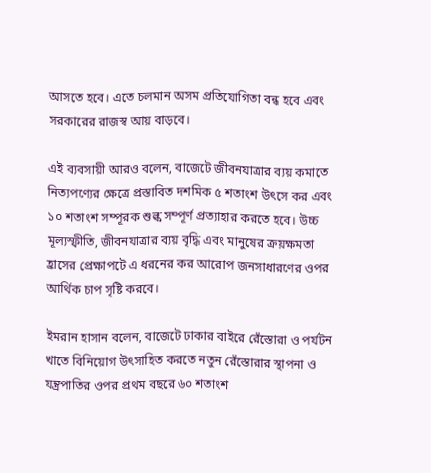আসতে হবে। এতে চলমান অসম প্রতিযোগিতা বন্ধ হবে এবং সরকারের রাজস্ব আয় বাড়বে।

এই ব্যবসায়ী আরও বলেন, বাজেটে জীবনযাত্রার ব্যয় কমাতে নিত্যপণ্যের ক্ষেত্রে প্রস্তাবিত দশমিক ৫ শতাংশ উৎসে কর এবং ১০ শতাংশ সম্পূরক শুল্ক সম্পূর্ণ প্রত্যাহার করতে হবে। উচ্চ মূল্যস্ফীতি, জীবনযাত্রার ব্যয় বৃদ্ধি এবং মানুষের ক্রয়ক্ষমতা হ্রাসের প্রেক্ষাপটে এ ধরনের কর আরোপ জনসাধারণের ওপর আর্থিক চাপ সৃষ্টি করবে।

ইমরান হাসান বলেন, বাজেটে ঢাকার বাইরে রেঁস্তোরা ও পর্যটন খাতে বিনিয়োগ উৎসাহিত করতে নতুন রেঁস্তোরার স্থাপনা ও যন্ত্রপাতির ওপর প্রথম বছরে ৬০ শতাংশ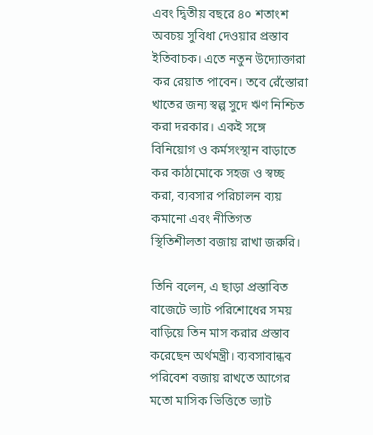এবং দ্বিতীয় বছরে ৪০ শতাংশ অবচয় সুবিধা দেওয়ার প্রস্তাব ইতিবাচক। এতে নতুন উদ্যোক্তারা কর রেয়াত পাবেন। তবে রেঁস্তোরা খাতের জন্য স্বল্প সুদে ঋণ নিশ্চিত করা দরকার। একই সঙ্গে বিনিয়োগ ও কর্মসংস্থান বাড়াতে কর কাঠামোকে সহজ ও স্বচ্ছ করা, ব্যবসার পরিচালন ব্যয় কমানো এবং নীতিগত স্থিতিশীলতা বজায় রাখা জরুরি।

তিনি বলেন, এ ছাড়া প্রস্তাবিত বাজেটে ভ্যাট পরিশোধের সময় বাড়িয়ে তিন মাস করার প্রস্তাব করেছেন অর্থমন্ত্রী। ব্যবসাবান্ধব পরিবেশ বজায় রাখতে আগের মতো মাসিক ভিত্তিতে ভ্যাট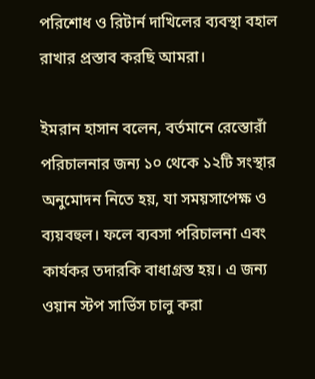পরিশোধ ও রিটার্ন দাখিলের ব্যবস্থা বহাল রাখার প্রস্তাব করছি আমরা।

ইমরান হাসান বলেন, বর্তমানে রেস্তোরাঁ পরিচালনার জন্য ১০ থেকে ১২টি সংস্থার অনুমোদন নিতে হয়, যা সময়সাপেক্ষ ও ব্যয়বহুল। ফলে ব্যবসা পরিচালনা এবং কার্যকর তদারকি বাধাগ্রস্ত হয়। এ জন্য ওয়ান স্টপ সার্ভিস চালু করা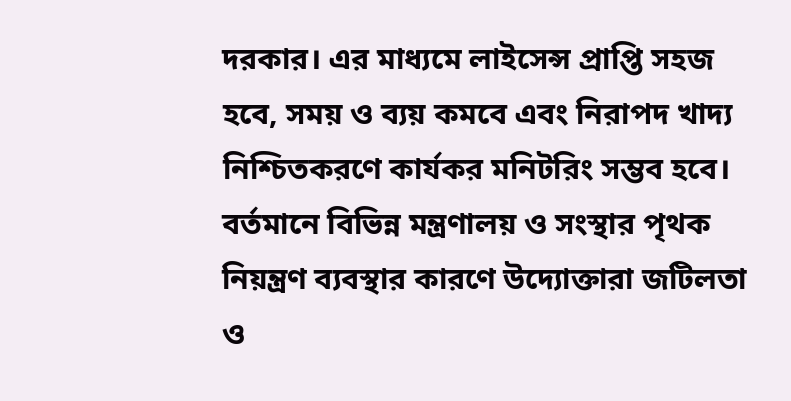দরকার। এর মাধ্যমে লাইসেন্স প্রাপ্তি সহজ হবে, সময় ও ব্যয় কমবে এবং নিরাপদ খাদ্য নিশ্চিতকরণে কার্যকর মনিটরিং সম্ভব হবে। বর্তমানে বিভিন্ন মন্ত্রণালয় ও সংস্থার পৃথক নিয়ন্ত্রণ ব্যবস্থার কারণে উদ্যোক্তারা জটিলতা ও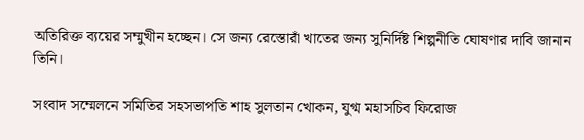অতিরিক্ত ব্যয়ের সম্মুখীন হচ্ছেন। সে জন্য রেস্তোরাঁ খাতের জন্য সুনির্দিষ্ট শিল্পনীতি ঘোষণার দাবি জানান তিনি।

সংবাদ সম্মেলনে সমিতির সহসভাপতি শাহ সুলতান খোকন, যুগ্ম মহাসচিব ফিরোজ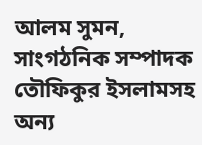আলম সুমন, সাংগঠনিক সম্পাদক তৌফিকুর ইসলামসহ অন্য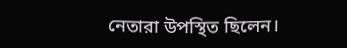নেতারা উপস্থিত ছিলেন।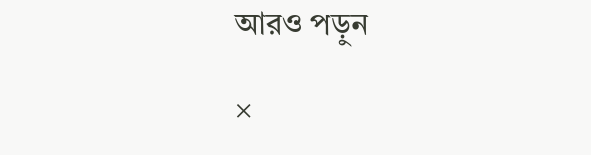আরও পড়ুন

×